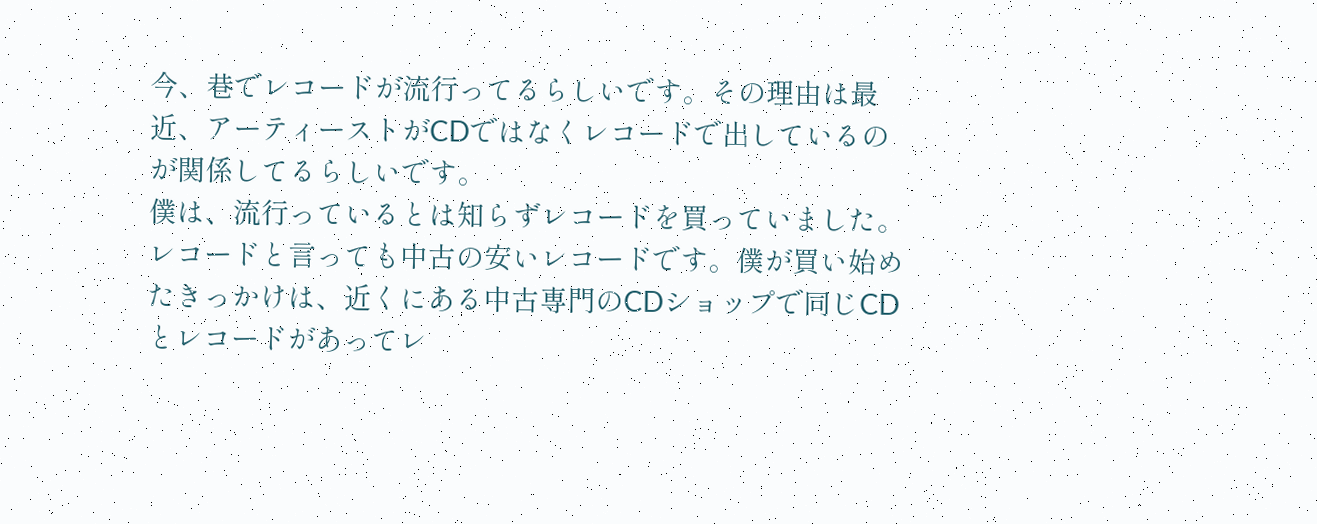今、巷でレコードが流行ってるらしいです。その理由は最近、アーティーストがCDではなくレコードで出しているのが関係してるらしいです。
僕は、流行っているとは知らずレコードを買っていました。レコードと言っても中古の安いレコードです。僕が買い始めたきっかけは、近くにある中古専門のCDショップで同じCDとレコードがあってレ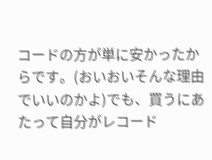コードの方が単に安かったからです。(おいおいそんな理由でいいのかよ)でも、買うにあたって自分がレコード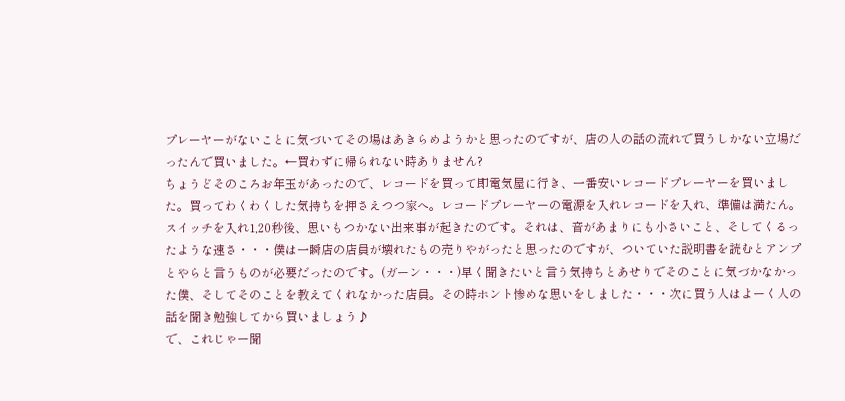プレーヤーがないことに気づいてその場はあきらめようかと思ったのですが、店の人の話の流れで買うしかない立場だったんで買いました。←買わずに帰られない時ありません?
ちょうどそのころお年玉があったので、レコードを買って即電気屋に行き、一番安いレコードプレーヤーを買いました。買ってわくわくした気持ちを押さえつつ家へ。レコードプレーヤーの電源を入れレコードを入れ、準備は満たん。スイッチを入れ1,20秒後、思いもつかない出来事が起きたのです。それは、音があまりにも小さいこと、そしてくるったような速さ・・・僕は一瞬店の店員が壊れたもの売りやがったと思ったのですが、ついていた説明書を読むとアンプとやらと言うものが必要だったのです。(ガーン・・・)早く聞きたいと言う気持ちとあせりでそのことに気づかなかった僕、そしてそのことを教えてくれなかった店員。その時ホント惨めな思いをしました・・・次に買う人はよーく人の話を聞き勉強してから買いましょう♪
で、これじゃー聞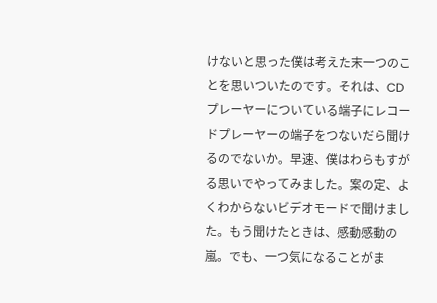けないと思った僕は考えた末一つのことを思いついたのです。それは、CDプレーヤーについている端子にレコードプレーヤーの端子をつないだら聞けるのでないか。早速、僕はわらもすがる思いでやってみました。案の定、よくわからないビデオモードで聞けました。もう聞けたときは、感動感動の嵐。でも、一つ気になることがま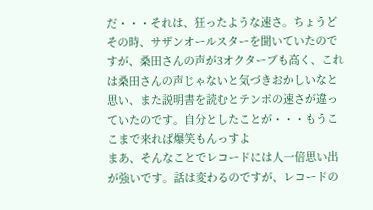だ・・・それは、狂ったような速さ。ちょうどその時、サザンオールスターを聞いていたのですが、桑田さんの声が3オクターブも高く、これは桑田さんの声じゃないと気づきおかしいなと思い、また説明書を読むとテンポの速さが違っていたのです。自分としたことが・・・もうここまで来れば爆笑もんっすよ
まあ、そんなことでレコードには人一倍思い出が強いです。話は変わるのですが、レコードの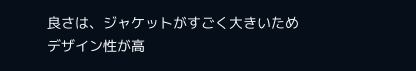良さは、ジャケットがすごく大きいためデザイン性が高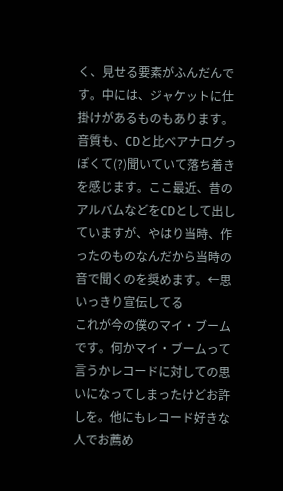く、見せる要素がふんだんです。中には、ジャケットに仕掛けがあるものもあります。音質も、CDと比べアナログっぽくて(?)聞いていて落ち着きを感じます。ここ最近、昔のアルバムなどをCDとして出していますが、やはり当時、作ったのものなんだから当時の音で聞くのを奨めます。←思いっきり宣伝してる
これが今の僕のマイ・ブームです。何かマイ・ブームって言うかレコードに対しての思いになってしまったけどお許しを。他にもレコード好きな人でお薦め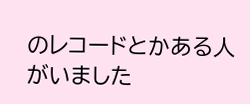のレコードとかある人がいました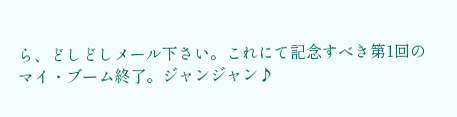ら、どしどしメール下さい。これにて記念すべき第1回のマイ・ブーム終了。ジャンジャン♪